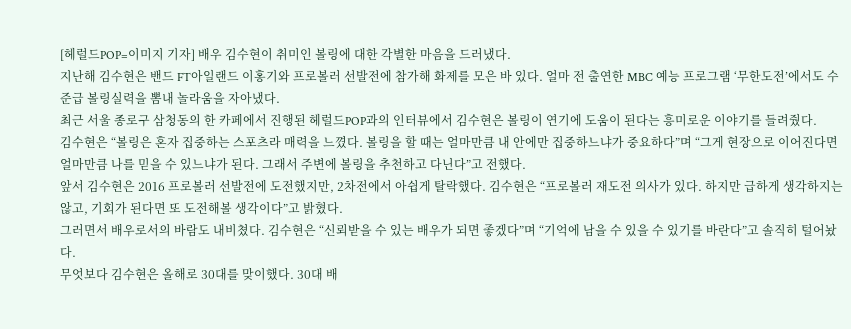[헤럴드POP=이미지 기자] 배우 김수현이 취미인 볼링에 대한 각별한 마음을 드러냈다.
지난해 김수현은 밴드 FT아일랜드 이홍기와 프로볼러 선발전에 참가해 화제를 모은 바 있다. 얼마 전 출연한 MBC 예능 프로그램 ‘무한도전’에서도 수준급 볼링실력을 뽐내 놀라움을 자아냈다.
최근 서울 종로구 삼청동의 한 카페에서 진행된 헤럴드POP과의 인터뷰에서 김수현은 볼링이 연기에 도움이 된다는 흥미로운 이야기를 들려줬다.
김수현은 “볼링은 혼자 집중하는 스포츠라 매력을 느꼈다. 볼링을 할 때는 얼마만큼 내 안에만 집중하느냐가 중요하다”며 “그게 현장으로 이어진다면 얼마만큼 나를 믿을 수 있느냐가 된다. 그래서 주변에 볼링을 추천하고 다닌다”고 전했다.
앞서 김수현은 2016 프로볼러 선발전에 도전했지만, 2차전에서 아쉽게 탈락했다. 김수현은 “프로볼러 재도전 의사가 있다. 하지만 급하게 생각하지는 않고, 기회가 된다면 또 도전해볼 생각이다”고 밝혔다.
그러면서 배우로서의 바람도 내비쳤다. 김수현은 “신뢰받을 수 있는 배우가 되면 좋겠다”며 “기억에 남을 수 있을 수 있기를 바란다”고 솔직히 털어놨다.
무엇보다 김수현은 올해로 30대를 맞이했다. 30대 배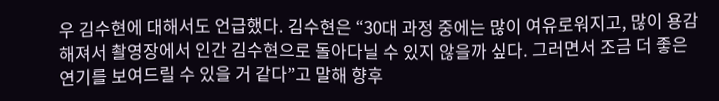우 김수현에 대해서도 언급했다. 김수현은 “30대 과정 중에는 많이 여유로워지고, 많이 용감해져서 촬영장에서 인간 김수현으로 돌아다닐 수 있지 않을까 싶다. 그러면서 조금 더 좋은 연기를 보여드릴 수 있을 거 같다”고 말해 향후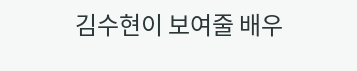김수현이 보여줄 배우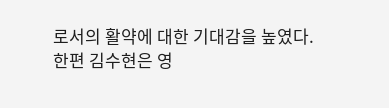로서의 활약에 대한 기대감을 높였다.
한편 김수현은 영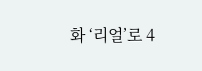화 ‘리얼’로 4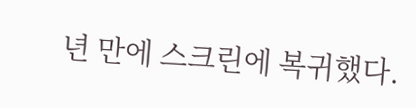년 만에 스크린에 복귀했다.